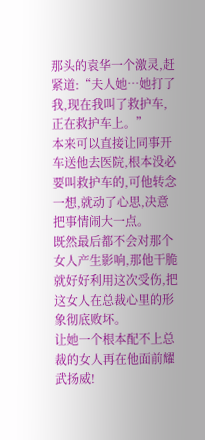那头的袁华一个激灵,赶紧道:“夫人她…她打了我,现在我叫了救护车,正在救护车上。”
本来可以直接让同事开车送他去医院,根本没必要叫救护车的,可他转念一想,就动了心思,决意把事情闹大一点。
既然最后都不会对那个女人产生影响,那他干脆就好好利用这次受伤,把这女人在总裁心里的形象彻底败坏。
让她一个根本配不上总裁的女人再在他面前耀武扬威!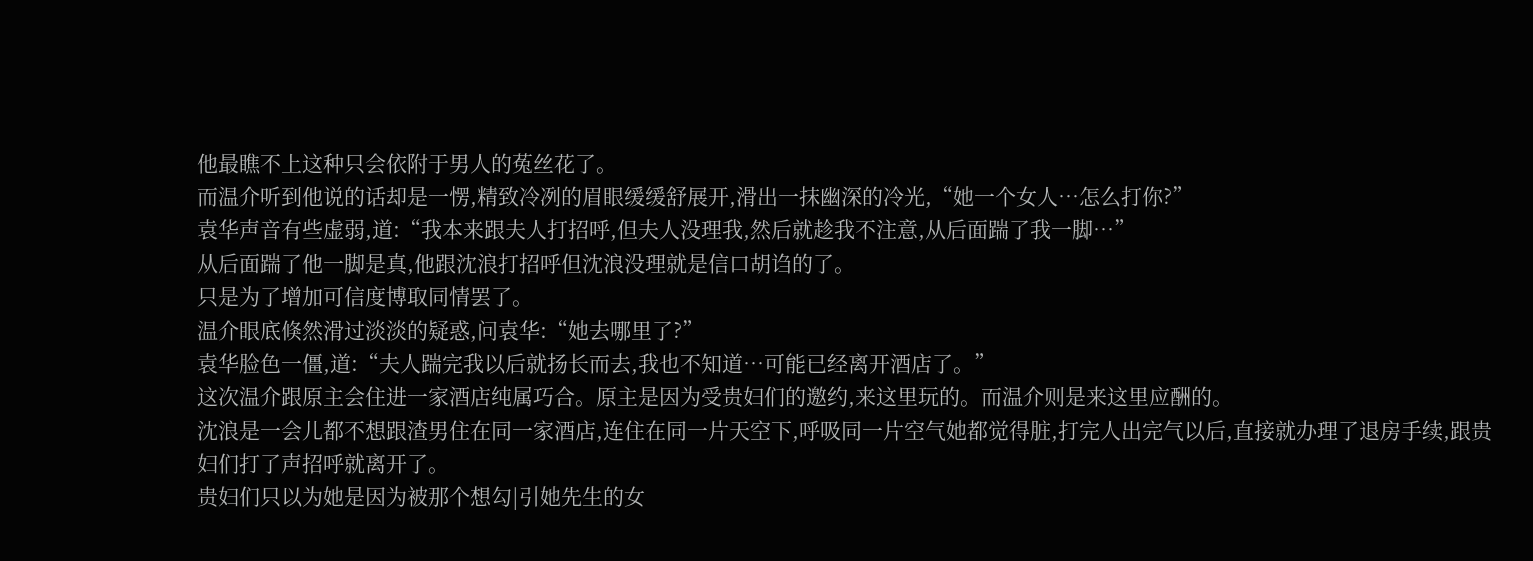他最瞧不上这种只会依附于男人的菟丝花了。
而温介听到他说的话却是一愣,精致冷冽的眉眼缓缓舒展开,滑出一抹幽深的冷光,“她一个女人…怎么打你?”
袁华声音有些虚弱,道:“我本来跟夫人打招呼,但夫人没理我,然后就趁我不注意,从后面踹了我一脚…”
从后面踹了他一脚是真,他跟沈浪打招呼但沈浪没理就是信口胡诌的了。
只是为了增加可信度博取同情罢了。
温介眼底倏然滑过淡淡的疑惑,问袁华:“她去哪里了?”
袁华脸色一僵,道:“夫人踹完我以后就扬长而去,我也不知道…可能已经离开酒店了。”
这次温介跟原主会住进一家酒店纯属巧合。原主是因为受贵妇们的邀约,来这里玩的。而温介则是来这里应酬的。
沈浪是一会儿都不想跟渣男住在同一家酒店,连住在同一片天空下,呼吸同一片空气她都觉得脏,打完人出完气以后,直接就办理了退房手续,跟贵妇们打了声招呼就离开了。
贵妇们只以为她是因为被那个想勾|引她先生的女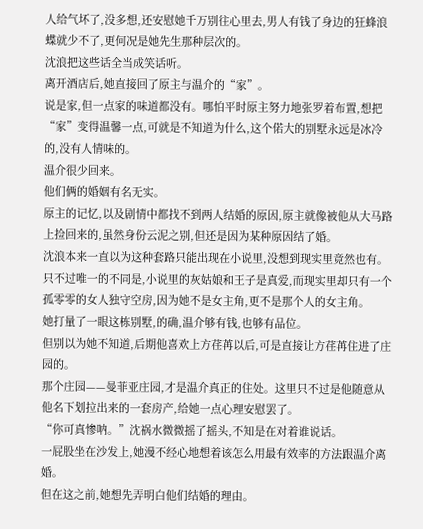人给气坏了,没多想,还安慰她千万别往心里去,男人有钱了身边的狂蜂浪蝶就少不了,更何况是她先生那种层次的。
沈浪把这些话全当成笑话听。
离开酒店后,她直接回了原主与温介的“家”。
说是家,但一点家的味道都没有。哪怕平时原主努力地张罗着布置,想把“家”变得温馨一点,可就是不知道为什么,这个偌大的别墅永远是冰冷的,没有人情味的。
温介很少回来。
他们俩的婚姻有名无实。
原主的记忆,以及剧情中都找不到两人结婚的原因,原主就像被他从大马路上捡回来的,虽然身份云泥之别,但还是因为某种原因结了婚。
沈浪本来一直以为这种套路只能出现在小说里,没想到现实里竟然也有。只不过唯一的不同是,小说里的灰姑娘和王子是真爱,而现实里却只有一个孤零零的女人独守空房,因为她不是女主角,更不是那个人的女主角。
她打量了一眼这栋别墅,的确,温介够有钱,也够有品位。
但别以为她不知道,后期他喜欢上方荏苒以后,可是直接让方荏苒住进了庄园的。
那个庄园——曼菲亚庄园,才是温介真正的住处。这里只不过是他随意从他名下划拉出来的一套房产,给她一点心理安慰罢了。
“你可真惨呐。”沈祸水微微摇了摇头,不知是在对着谁说话。
一屁股坐在沙发上,她漫不经心地想着该怎么用最有效率的方法跟温介离婚。
但在这之前,她想先弄明白他们结婚的理由。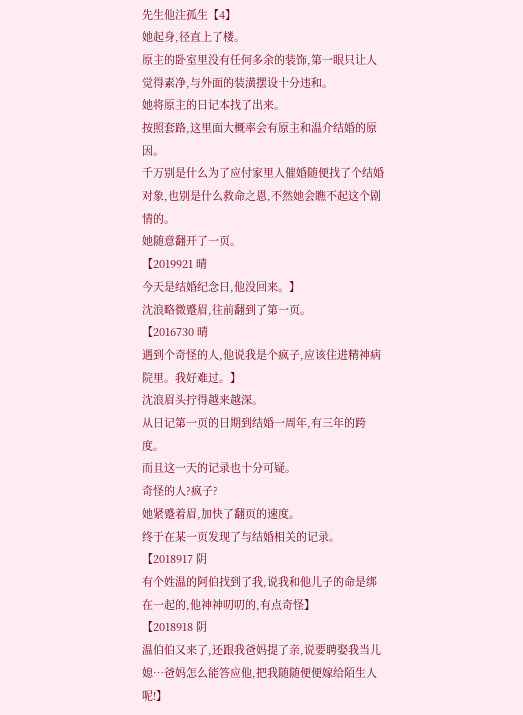先生他注孤生【4】
她起身,径直上了楼。
原主的卧室里没有任何多余的装饰,第一眼只让人觉得素净,与外面的装潢摆设十分违和。
她将原主的日记本找了出来。
按照套路,这里面大概率会有原主和温介结婚的原因。
千万别是什么为了应付家里人催婚随便找了个结婚对象,也别是什么救命之恩,不然她会瞧不起这个剧情的。
她随意翻开了一页。
【2019921 晴
今天是结婚纪念日,他没回来。】
沈浪略微蹙眉,往前翻到了第一页。
【2016730 晴
遇到个奇怪的人,他说我是个疯子,应该住进精神病院里。我好难过。】
沈浪眉头拧得越来越深。
从日记第一页的日期到结婚一周年,有三年的跨度。
而且这一天的记录也十分可疑。
奇怪的人?疯子?
她紧蹙着眉,加快了翻页的速度。
终于在某一页发现了与结婚相关的记录。
【2018917 阴
有个姓温的阿伯找到了我,说我和他儿子的命是绑在一起的,他神神叨叨的,有点奇怪】
【2018918 阴
温伯伯又来了,还跟我爸妈提了亲,说要聘娶我当儿媳…爸妈怎么能答应他,把我随随便便嫁给陌生人呢!】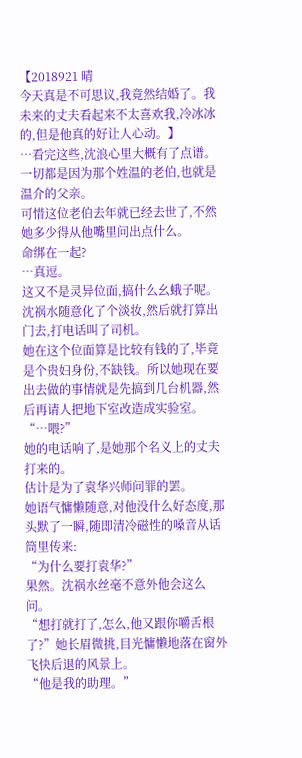【2018921 晴
今天真是不可思议,我竟然结婚了。我未来的丈夫看起来不太喜欢我,冷冰冰的,但是他真的好让人心动。】
…看完这些,沈浪心里大概有了点谱。
一切都是因为那个姓温的老伯,也就是温介的父亲。
可惜这位老伯去年就已经去世了,不然她多少得从他嘴里问出点什么。
命绑在一起?
…真逗。
这又不是灵异位面,搞什么幺蛾子呢。
沈祸水随意化了个淡妆,然后就打算出门去,打电话叫了司机。
她在这个位面算是比较有钱的了,毕竟是个贵妇身份,不缺钱。所以她现在要出去做的事情就是先搞到几台机器,然后再请人把地下室改造成实验室。
“…喂?”
她的电话响了,是她那个名义上的丈夫打来的。
估计是为了袁华兴师问罪的罢。
她语气慵懒随意,对他没什么好态度,那头默了一瞬,随即清冷磁性的嗓音从话筒里传来:
“为什么要打袁华?”
果然。沈祸水丝毫不意外他会这么问。
“想打就打了,怎么,他又跟你嚼舌根了?”她长眉微挑,目光慵懒地落在窗外飞快后退的风景上。
“他是我的助理。”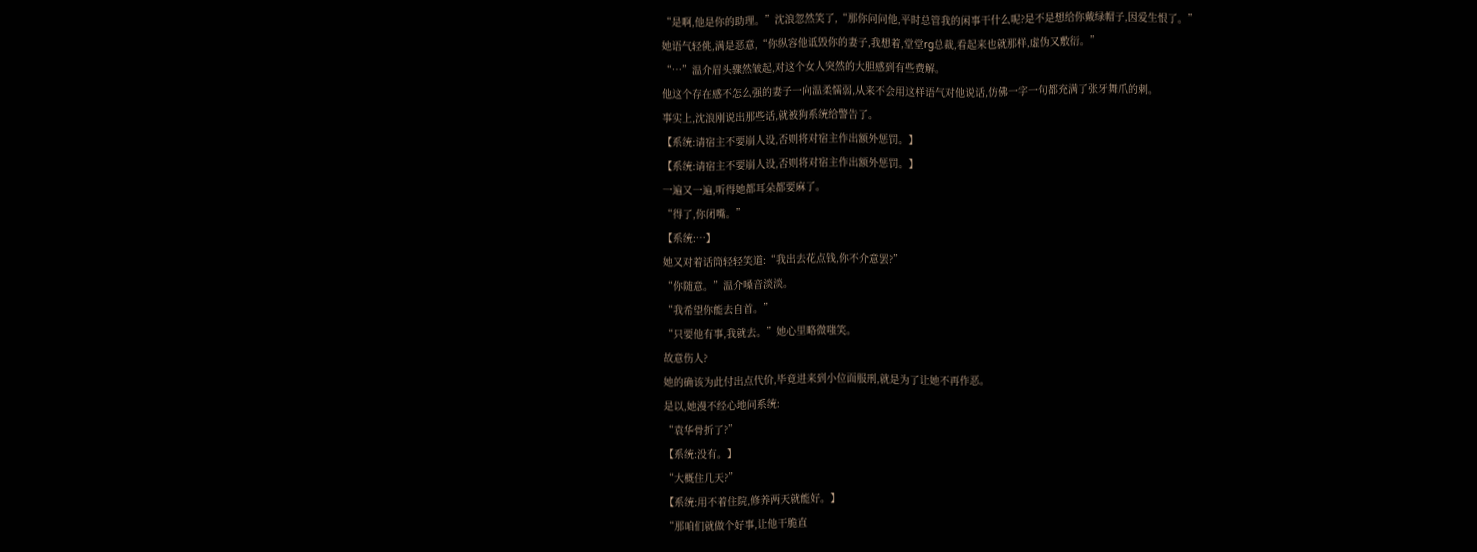“是啊,他是你的助理。”沈浪忽然笑了,“那你问问他,平时总管我的闲事干什么呢?是不是想给你戴绿帽子,因爱生恨了。”
她语气轻佻,满是恶意,“你纵容他诋毁你的妻子,我想着,堂堂rg总裁,看起来也就那样,虚伪又敷衍。”
“…”温介眉头骤然皱起,对这个女人突然的大胆感到有些费解。
他这个存在感不怎么强的妻子一向温柔懦弱,从来不会用这样语气对他说话,仿佛一字一句都充满了张牙舞爪的刺。
事实上,沈浪刚说出那些话,就被狗系统给警告了。
【系统:请宿主不要崩人设,否则将对宿主作出额外惩罚。】
【系统:请宿主不要崩人设,否则将对宿主作出额外惩罚。】
一遍又一遍,听得她都耳朵都要麻了。
“得了,你闭嘴。”
【系统:…】
她又对着话筒轻轻笑道:“我出去花点钱,你不介意罢?”
“你随意。”温介嗓音淡淡。
“我希望你能去自首。”
“只要他有事,我就去。”她心里略微嗤笑。
故意伤人?
她的确该为此付出点代价,毕竟进来到小位面服刑,就是为了让她不再作恶。
是以,她漫不经心地问系统:
“袁华骨折了?”
【系统:没有。】
“大概住几天?”
【系统:用不着住院,修养两天就能好。】
“那咱们就做个好事,让他干脆直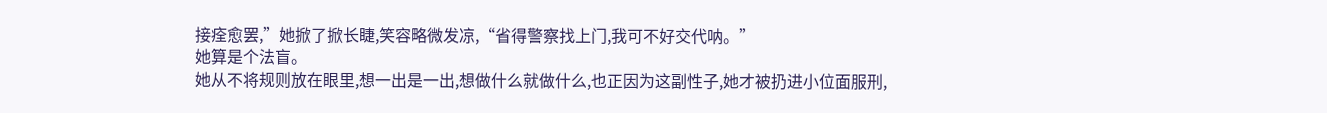接痊愈罢,”她掀了掀长睫,笑容略微发凉,“省得警察找上门,我可不好交代呐。”
她算是个法盲。
她从不将规则放在眼里,想一出是一出,想做什么就做什么,也正因为这副性子,她才被扔进小位面服刑,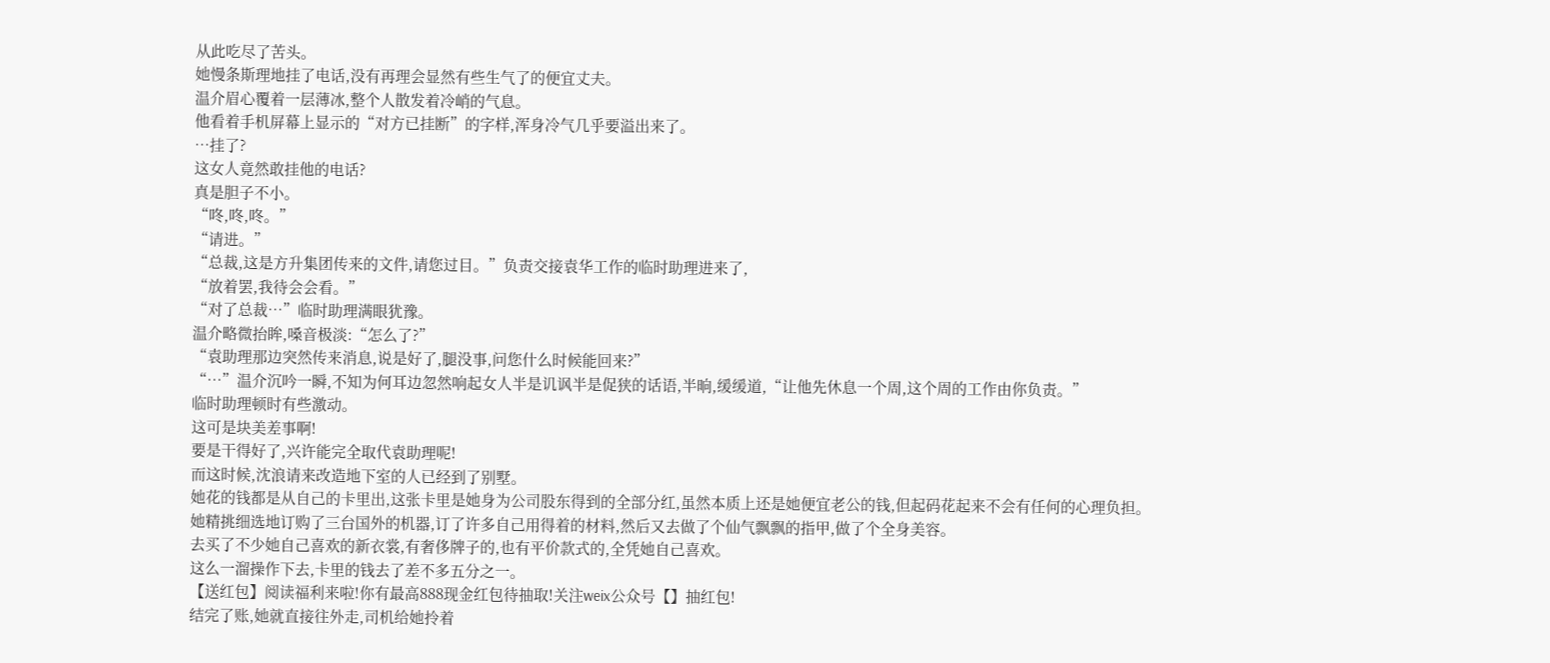从此吃尽了苦头。
她慢条斯理地挂了电话,没有再理会显然有些生气了的便宜丈夫。
温介眉心覆着一层薄冰,整个人散发着冷峭的气息。
他看着手机屏幕上显示的“对方已挂断”的字样,浑身冷气几乎要溢出来了。
…挂了?
这女人竟然敢挂他的电话?
真是胆子不小。
“咚,咚,咚。”
“请进。”
“总裁,这是方升集团传来的文件,请您过目。”负责交接袁华工作的临时助理进来了,
“放着罢,我待会会看。”
“对了总裁…”临时助理满眼犹豫。
温介略微抬眸,嗓音极淡:“怎么了?”
“袁助理那边突然传来消息,说是好了,腿没事,问您什么时候能回来?”
“…”温介沉吟一瞬,不知为何耳边忽然响起女人半是讥讽半是促狭的话语,半晌,缓缓道,“让他先休息一个周,这个周的工作由你负责。”
临时助理顿时有些激动。
这可是块美差事啊!
要是干得好了,兴许能完全取代袁助理呢!
而这时候,沈浪请来改造地下室的人已经到了别墅。
她花的钱都是从自己的卡里出,这张卡里是她身为公司股东得到的全部分红,虽然本质上还是她便宜老公的钱,但起码花起来不会有任何的心理负担。
她精挑细选地订购了三台国外的机器,订了许多自己用得着的材料,然后又去做了个仙气飘飘的指甲,做了个全身美容。
去买了不少她自己喜欢的新衣裳,有奢侈牌子的,也有平价款式的,全凭她自己喜欢。
这么一溜操作下去,卡里的钱去了差不多五分之一。
【送红包】阅读福利来啦!你有最高888现金红包待抽取!关注weix公众号【】抽红包!
结完了账,她就直接往外走,司机给她拎着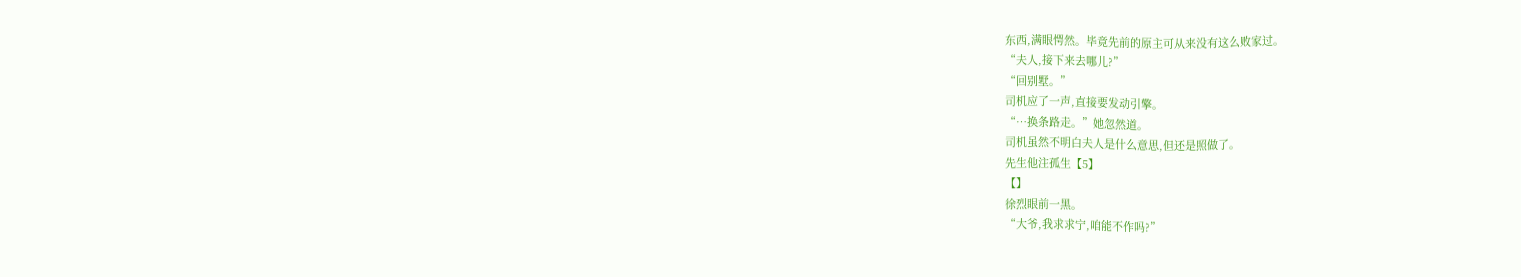东西,满眼愕然。毕竟先前的原主可从来没有这么败家过。
“夫人,接下来去哪儿?”
“回别墅。”
司机应了一声,直接要发动引擎。
“…换条路走。”她忽然道。
司机虽然不明白夫人是什么意思,但还是照做了。
先生他注孤生【5】
【】
徐烈眼前一黑。
“大爷,我求求宁,咱能不作吗?”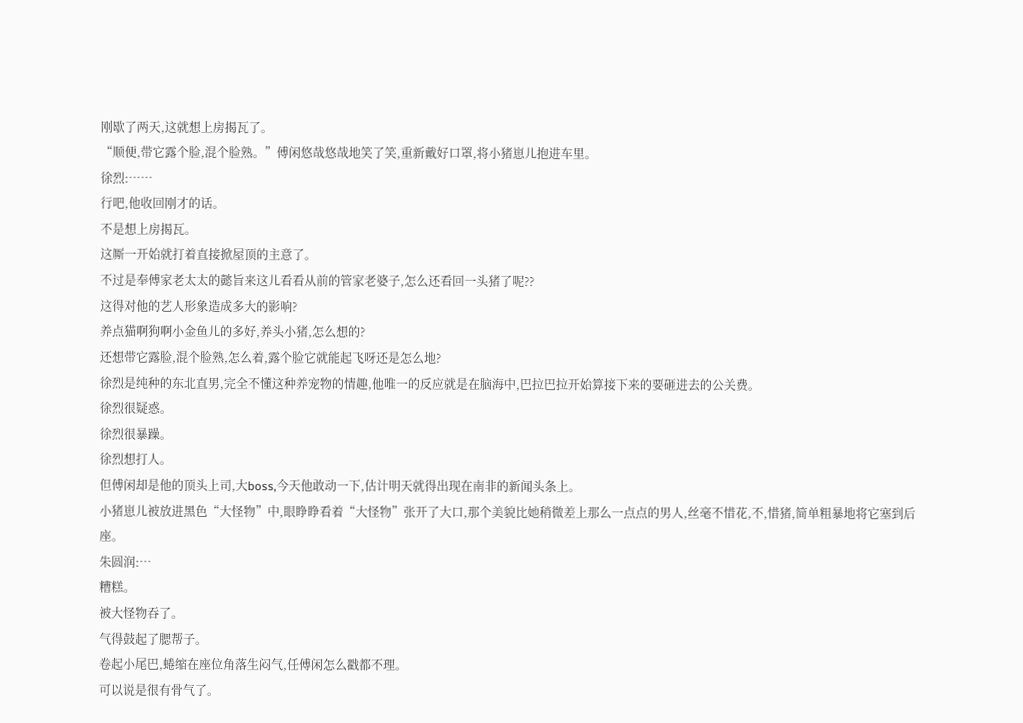刚歇了两天,这就想上房揭瓦了。
“顺便,带它露个脸,混个脸熟。”傅闲悠哉悠哉地笑了笑,重新戴好口罩,将小猪崽儿抱进车里。
徐烈:……
行吧,他收回刚才的话。
不是想上房揭瓦。
这厮一开始就打着直接掀屋顶的主意了。
不过是奉傅家老太太的懿旨来这儿看看从前的管家老婆子,怎么还看回一头猪了呢??
这得对他的艺人形象造成多大的影响?
养点猫啊狗啊小金鱼儿的多好,养头小猪,怎么想的?
还想带它露脸,混个脸熟,怎么着,露个脸它就能起飞呀还是怎么地?
徐烈是纯种的东北直男,完全不懂这种养宠物的情趣,他唯一的反应就是在脑海中,巴拉巴拉开始算接下来的要砸进去的公关费。
徐烈很疑惑。
徐烈很暴躁。
徐烈想打人。
但傅闲却是他的顶头上司,大boss,今天他敢动一下,估计明天就得出现在南非的新闻头条上。
小猪崽儿被放进黑色“大怪物”中,眼睁睁看着“大怪物”张开了大口,那个美貌比她稍微差上那么一点点的男人,丝毫不惜花,不,惜猪,简单粗暴地将它塞到后座。
朱圆润:…
糟糕。
被大怪物吞了。
气得鼓起了腮帮子。
卷起小尾巴,蜷缩在座位角落生闷气,任傅闲怎么戳都不理。
可以说是很有骨气了。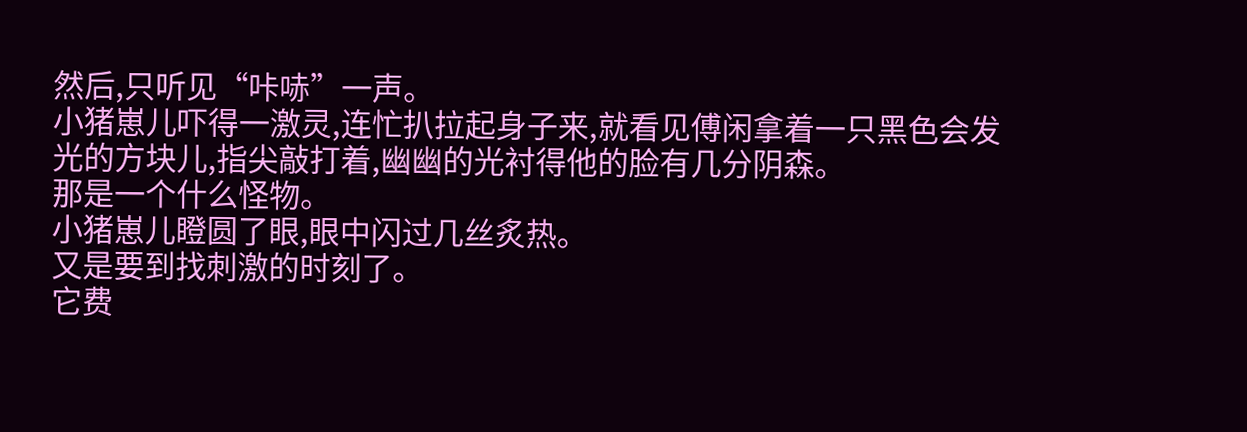然后,只听见“咔哧”一声。
小猪崽儿吓得一激灵,连忙扒拉起身子来,就看见傅闲拿着一只黑色会发光的方块儿,指尖敲打着,幽幽的光衬得他的脸有几分阴森。
那是一个什么怪物。
小猪崽儿瞪圆了眼,眼中闪过几丝炙热。
又是要到找刺激的时刻了。
它费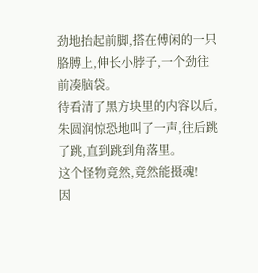劲地抬起前脚,搭在傅闲的一只胳膊上,伸长小脖子,一个劲往前凑脑袋。
待看清了黑方块里的内容以后,朱圆润惊恐地叫了一声,往后跳了跳,直到跳到角落里。
这个怪物竟然,竟然能摄魂!
因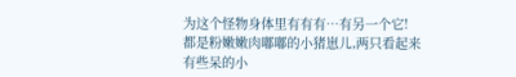为这个怪物身体里有有有…有另一个它!
都是粉嫩嫩肉嘟嘟的小猪崽儿,两只看起来有些呆的小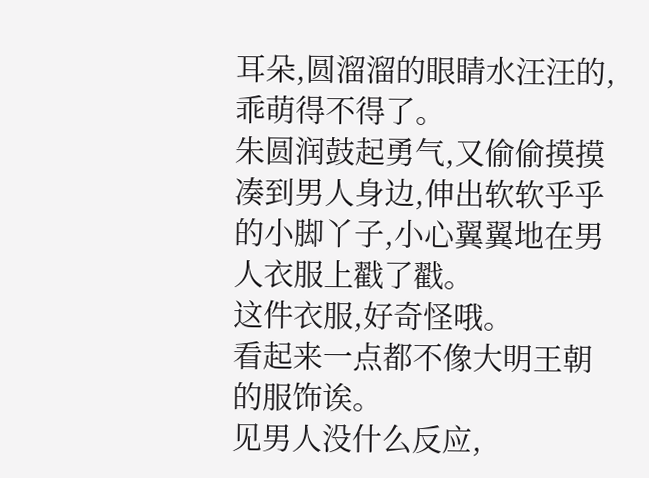耳朵,圆溜溜的眼睛水汪汪的,乖萌得不得了。
朱圆润鼓起勇气,又偷偷摸摸凑到男人身边,伸出软软乎乎的小脚丫子,小心翼翼地在男人衣服上戳了戳。
这件衣服,好奇怪哦。
看起来一点都不像大明王朝的服饰诶。
见男人没什么反应,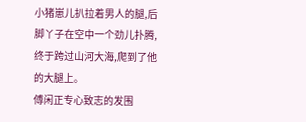小猪崽儿扒拉着男人的腿,后脚丫子在空中一个劲儿扑腾,终于跨过山河大海,爬到了他的大腿上。
傅闲正专心致志的发围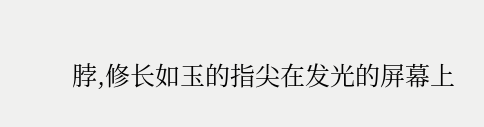脖,修长如玉的指尖在发光的屏幕上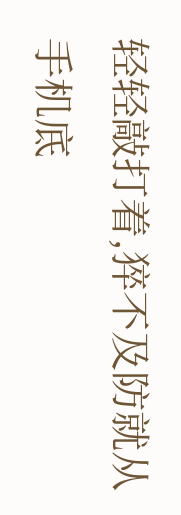轻轻敲打着,猝不及防就从手机底